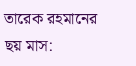তারেক রহমানের ছয় মাস: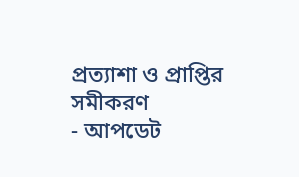প্রত্যাশা ও প্রাপ্তির সমীকরণ
- আপডেট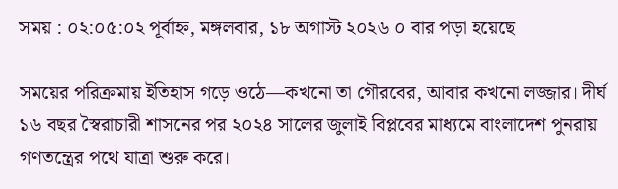সময় : ০২:০৫:০২ পূর্বাহ্ন, মঙ্গলবার, ১৮ অগাস্ট ২০২৬ ০ বার পড়া হয়েছে

সময়ের পরিক্রমায় ইতিহাস গড়ে ওঠে—কখনো তা গৌরবের, আবার কখনো লজ্জার। দীর্ঘ ১৬ বছর স্বৈরাচারী শাসনের পর ২০২৪ সালের জুলাই বিপ্লবের মাধ্যমে বাংলাদেশ পুনরায় গণতন্ত্রের পথে যাত্রা শুরু করে।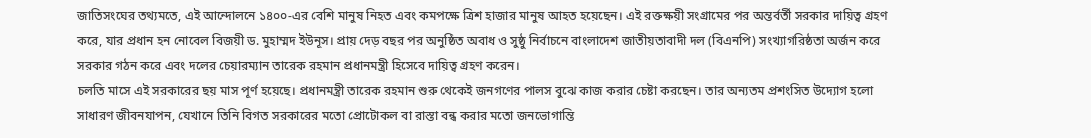জাতিসংঘের তথ্যমতে, এই আন্দোলনে ১৪০০-এর বেশি মানুষ নিহত এবং কমপক্ষে ত্রিশ হাজার মানুষ আহত হয়েছেন। এই রক্তক্ষয়ী সংগ্রামের পর অন্তর্বর্তী সরকার দায়িত্ব গ্রহণ করে, যার প্রধান হন নোবেল বিজয়ী ড. মুহাম্মদ ইউনূস। প্রায় দেড় বছর পর অনুষ্ঠিত অবাধ ও সুষ্ঠু নির্বাচনে বাংলাদেশ জাতীয়তাবাদী দল (বিএনপি) সংখ্যাগরিষ্ঠতা অর্জন করে সরকার গঠন করে এবং দলের চেয়ারম্যান তারেক রহমান প্রধানমন্ত্রী হিসেবে দায়িত্ব গ্রহণ করেন।
চলতি মাসে এই সরকারের ছয় মাস পূর্ণ হয়েছে। প্রধানমন্ত্রী তারেক রহমান শুরু থেকেই জনগণের পালস বুঝে কাজ করার চেষ্টা করছেন। তার অন্যতম প্রশংসিত উদ্যোগ হলো সাধারণ জীবনযাপন, যেখানে তিনি বিগত সরকারের মতো প্রোটোকল বা রাস্তা বন্ধ করার মতো জনভোগান্তি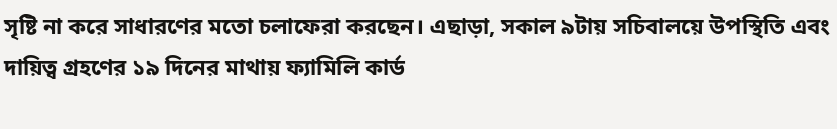সৃষ্টি না করে সাধারণের মতো চলাফেরা করছেন। এছাড়া, সকাল ৯টায় সচিবালয়ে উপস্থিতি এবং দায়িত্ব গ্রহণের ১৯ দিনের মাথায় ফ্যামিলি কার্ড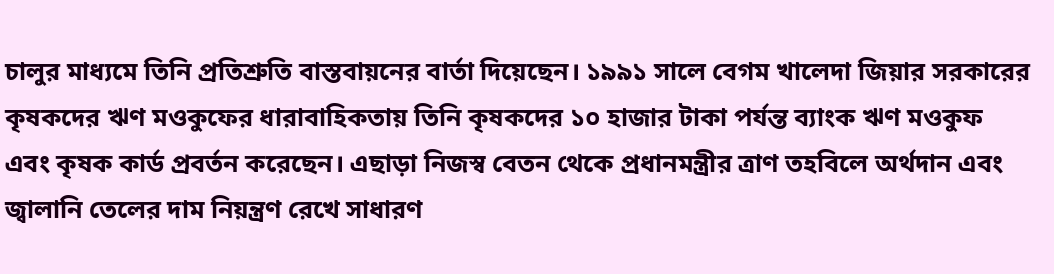চালুর মাধ্যমে তিনি প্রতিশ্রুতি বাস্তবায়নের বার্তা দিয়েছেন। ১৯৯১ সালে বেগম খালেদা জিয়ার সরকারের কৃষকদের ঋণ মওকুফের ধারাবাহিকতায় তিনি কৃষকদের ১০ হাজার টাকা পর্যন্ত ব্যাংক ঋণ মওকুফ এবং কৃষক কার্ড প্রবর্তন করেছেন। এছাড়া নিজস্ব বেতন থেকে প্রধানমন্ত্রীর ত্রাণ তহবিলে অর্থদান এবং জ্বালানি তেলের দাম নিয়ন্ত্রণ রেখে সাধারণ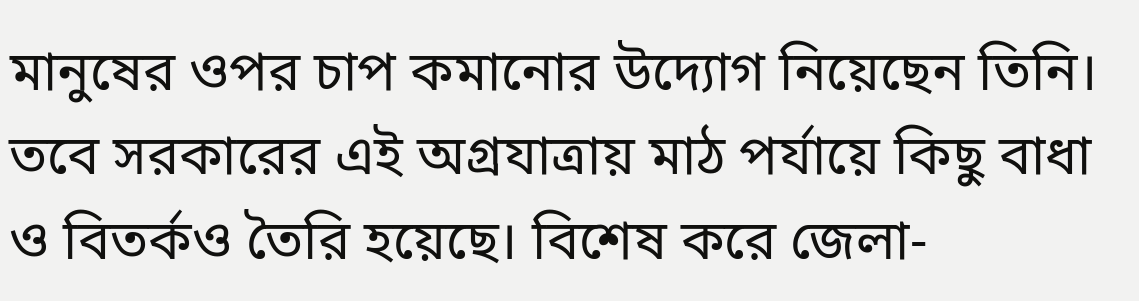মানুষের ওপর চাপ কমানোর উদ্যোগ নিয়েছেন তিনি।
তবে সরকারের এই অগ্রযাত্রায় মাঠ পর্যায়ে কিছু বাধা ও বিতর্কও তৈরি হয়েছে। বিশেষ করে জেলা-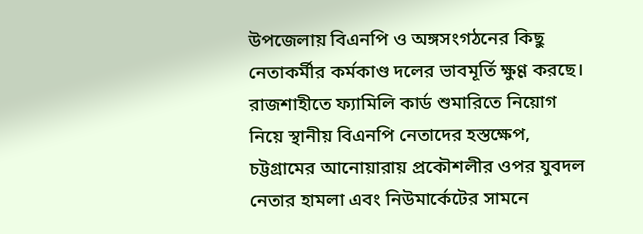উপজেলায় বিএনপি ও অঙ্গসংগঠনের কিছু নেতাকর্মীর কর্মকাণ্ড দলের ভাবমূর্তি ক্ষুণ্ণ করছে। রাজশাহীতে ফ্যামিলি কার্ড শুমারিতে নিয়োগ নিয়ে স্থানীয় বিএনপি নেতাদের হস্তক্ষেপ, চট্টগ্রামের আনোয়ারায় প্রকৌশলীর ওপর যুবদল নেতার হামলা এবং নিউমার্কেটের সামনে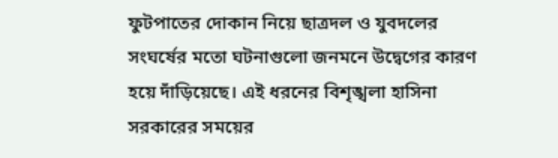ফুটপাতের দোকান নিয়ে ছাত্রদল ও যুবদলের সংঘর্ষের মতো ঘটনাগুলো জনমনে উদ্বেগের কারণ হয়ে দাঁড়িয়েছে। এই ধরনের বিশৃঙ্খলা হাসিনা সরকারের সময়ের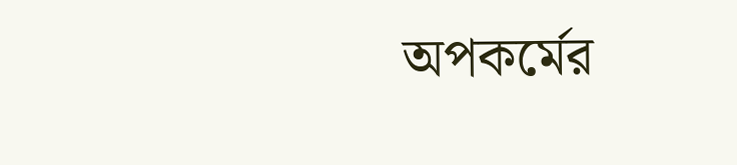অপকর্মের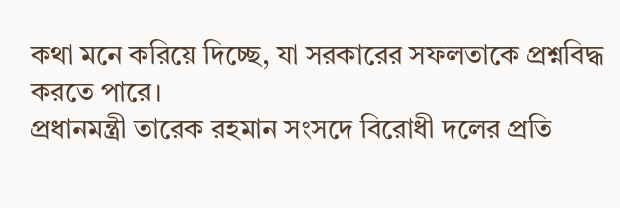কথা মনে করিয়ে দিচ্ছে, যা সরকারের সফলতাকে প্রশ্নবিদ্ধ করতে পারে।
প্রধানমন্ত্রী তারেক রহমান সংসদে বিরোধী দলের প্রতি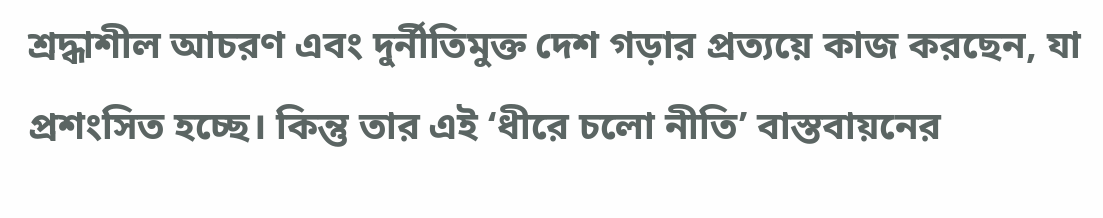শ্রদ্ধাশীল আচরণ এবং দুর্নীতিমুক্ত দেশ গড়ার প্রত্যয়ে কাজ করছেন, যা প্রশংসিত হচ্ছে। কিন্তু তার এই ‘ধীরে চলো নীতি’ বাস্তবায়নের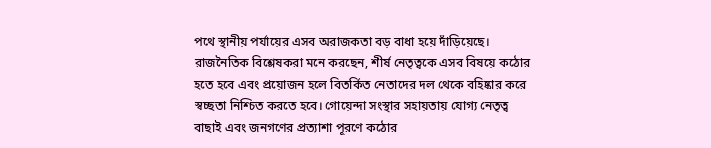পথে স্থানীয় পর্যায়ের এসব অরাজকতা বড় বাধা হয়ে দাঁড়িয়েছে। রাজনৈতিক বিশ্লেষকরা মনে করছেন, শীর্ষ নেতৃত্বকে এসব বিষয়ে কঠোর হতে হবে এবং প্রয়োজন হলে বিতর্কিত নেতাদের দল থেকে বহিষ্কার করে স্বচ্ছতা নিশ্চিত করতে হবে। গোয়েন্দা সংস্থার সহায়তায় যোগ্য নেতৃত্ব বাছাই এবং জনগণের প্রত্যাশা পূরণে কঠোর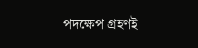পদক্ষেপ গ্রহণই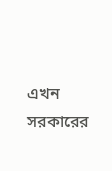এখন সরকারের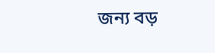জন্য বড়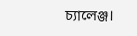চ্যালেঞ্জ।